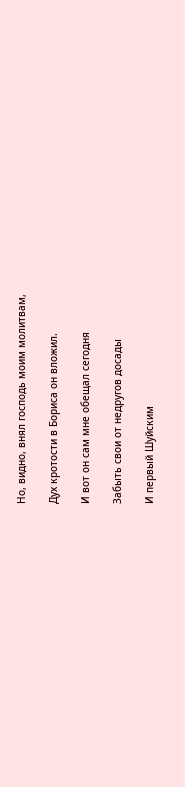Но, видно, внял господь моим молитвам,

Дух кротости в Бориса он вложил.

И вот он сам мне обещал сегодня

Забыть свои от недругов досады

И первый Шуйским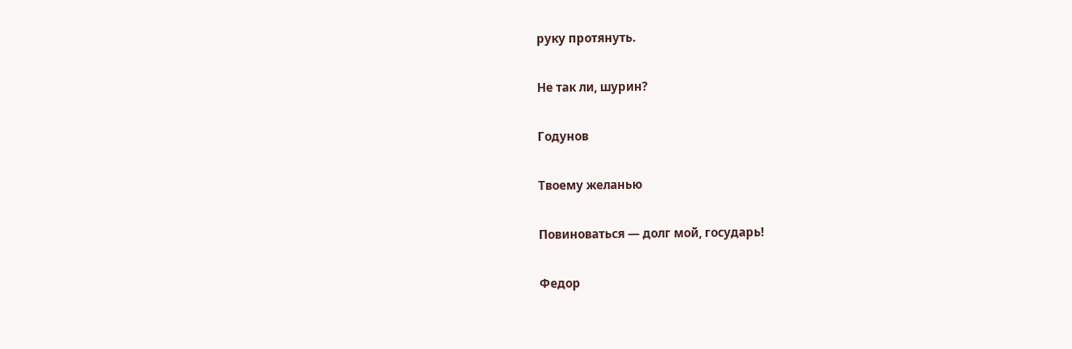руку протянуть.

Не так ли, шурин?

Годунов

Твоему желанью

Повиноваться — долг мой, государь!

Федор